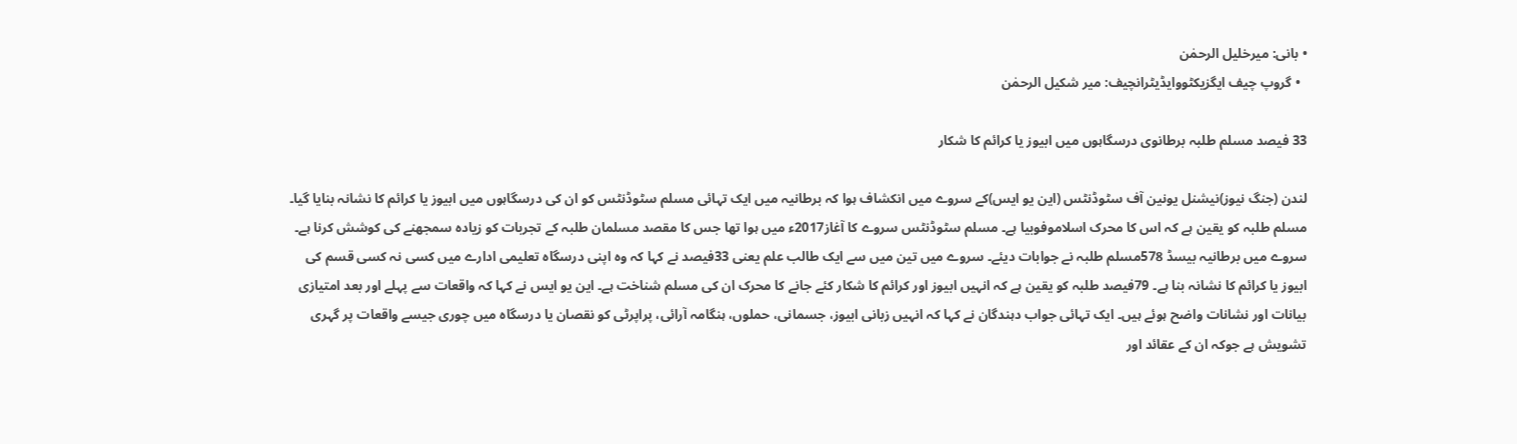• بانی: میرخلیل الرحمٰن
  • گروپ چیف ایگزیکٹووایڈیٹرانچیف: میر شکیل الرحمٰن

33 فیصد مسلم طلبہ برطانوی درسگاہوں میں ابیوز یا کرائم کا شکار

لندن (جنگ نیوز)نیشنل یونین آف سٹوڈنٹس (این یو ایس)کے سروے میں انکشاف ہوا کہ برطانیہ میں ایک تہائی مسلم سٹوڈنٹس کو ان کی درسگاہوں میں ابیوز یا کرائم کا نشانہ بنایا گیا۔ مسلم طلبہ کو یقین ہے کہ اس کا محرک اسلاموفوبیا ہے۔ مسلم سٹوڈنٹس سروے کا آغاز2017ء میں ہوا تھا جس کا مقصد مسلمان طلبہ کے تجربات کو زیادہ سمجھنے کی کوشش کرنا ہے۔ سروے میں برطانیہ بیسڈ 578مسلم طلبہ نے جوابات دیئے۔ سروے میں تین میں سے ایک طالب علم یعنی 33فیصد نے کہا کہ وہ اپنی درسگاہ تعلیمی ادارے میں کسی نہ کسی قسم کی ابیوز یا کرائم کا نشانہ بنا ہے۔ 79فیصد طلبہ کو یقین ہے کہ انہیں ابیوز اور کرائم کا شکار کئے جانے کا محرک ان کی مسلم شناخت ہے۔ این یو ایس نے کہا کہ واقعات سے پہلے اور بعد امتیازی بیانات اور نشانات واضح ہوئے ہیں۔ ایک تہائی جواب دہندگان نے کہا کہ انہیں زبانی ابیوز، جسمانی، حملوں، ہنگامہ آرائی، پراپرٹی کو نقصان یا درسگاہ میں چوری جیسے واقعات پر گہری تشویش ہے جوکہ ان کے عقائد اور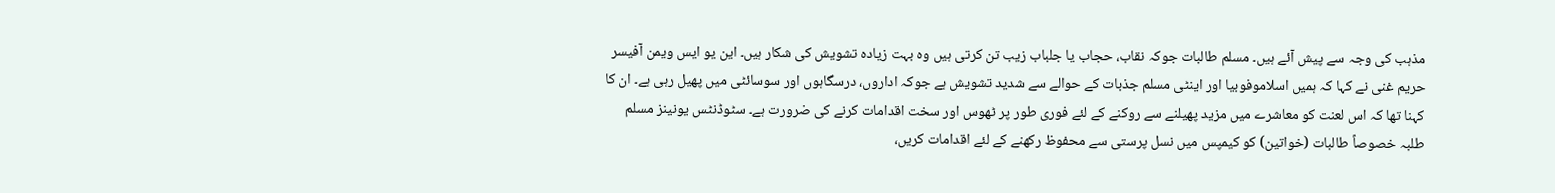مذہب کی وجہ سے پیش آئے ہیں۔ مسلم طالبات جوکہ نقاب، حجاب یا جلباب زیب تن کرتی ہیں وہ بہت زیادہ تشویش کی شکار ہیں۔ این یو ایس ویمن آفیسر حریم غنی نے کہا کہ ہمیں اسلاموفوبیا اور اینٹی مسلم جذبات کے حوالے سے شدید تشویش ہے جوکہ اداروں، درسگاہوں اور سوسائٹی میں پھیل رہی ہے۔ ان کا کہنا تھا کہ اس لعنت کو معاشرے میں مزید پھیلنے سے روکنے کے لئے فوری طور پر ٹھوس اور سخت اقدامات کرنے کی ضرورت ہے۔ سٹوڈنٹس یونینز مسلم طلبہ خصوصاً طالبات (خواتین) کو کیمپس میں نسل پرستی سے محفوظ رکھنے کے لئے اقدامات کریں،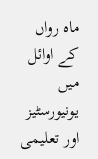ماہ رواں کے اوائل میں یونیورسٹیز اور تعلیمی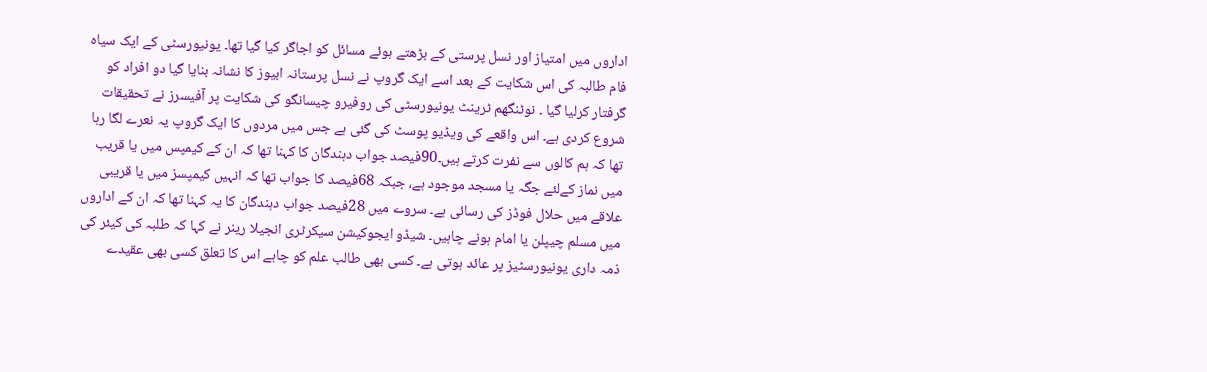اداروں میں امتیاز اور نسل پرستی کے بڑھتے ہوئے مسائل کو اجاگر کیا گیا تھا۔ یونیورسٹی کے ایک سیاہ فام طالبہ کی اس شکایت کے بعد اسے ایک گروپ نے نسل پرستانہ ابیوز کا نشانہ بنایا گیا دو افراد کو گرفتار کرلیا گیا ۔ نوٹنگھم ٹرینٹ یونیورسٹی کی روفیرو چیسانگو کی شکایت پر آفیسرز نے تحقیقات شروع کردی ہے۔ اس واقعے کی ویڈیو پوسٹ کی گئی ہے جس میں مردوں کا ایک گروپ یہ نعرے لگا رہا تھا کہ ہم کالوں سے نفرت کرتے ہیں۔90فیصد جواب دہندگان کا کہنا تھا کہ ان کے کیمپس میں یا قریب میں نماز کےلئے جگہ یا مسجد موجود ہے، جبکہ 68فیصد کا جواب تھا کہ انہیں کیمپسز میں یا قریبی علاقے میں حلال فوڈز کی رسائی ہے۔ سروے میں 28فیصد جواب دہندگان کا یہ کہنا تھا کہ ان کے اداروں میں مسلم چیپلن یا امام ہونے چاہیں۔ شیڈو ایجوکیشن سیکرٹری انجیلا رینر نے کہا کہ طلبہ کی کیئر کی ذمہ داری یونیورسٹیز پر عائد ہوتی ہے۔ کسی بھی طالب علم کو چاہے اس کا تعلق کسی بھی عقیدے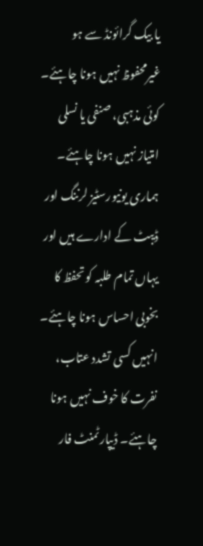یا بیک گرائونڈ سے ہو غیرمحفوظ نہیں ہونا چاہئے۔ کوئی مذہبی، صنفی یا نسلی امتیاز نہیں ہونا چاہئے۔ ہماری یونیورسٹیز لرننگ اور ڈیبٹ کے ادارے ہیں اور یہاں تمام طلبہ کو تحفظ کا بخوبی احساس ہونا چاہئے۔ انہیں کسی تشدد عتاب، نفرت کا خوف نہیں ہونا چاہئے۔ ڈیپارٹمنٹ فار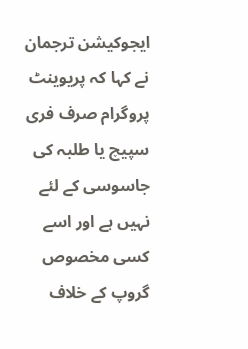ایجوکیشن ترجمان نے کہا کہ پریوینٹ پروگرام صرف فری سپیچ یا طلبہ کی جاسوسی کے لئے نہیں ہے اور اسے کسی مخصوص گروپ کے خلاف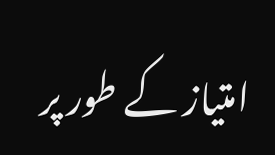امتیاز کے طور پر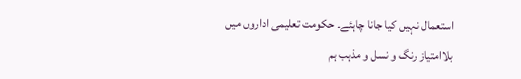استعمال نہیں کیا جانا چاہئے۔ حکومت تعلیمی اداروں میں بلاامتیاز رنگ و نسل و مذہب ہم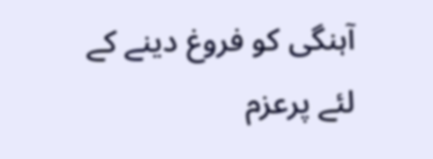آہنگی کو فروغ دینے کے لئے پرعزم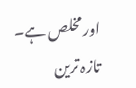اور مخلص ہے۔
تازہ ترین